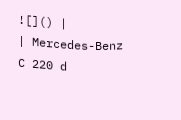![]() |
| Mercedes-Benz C 220 d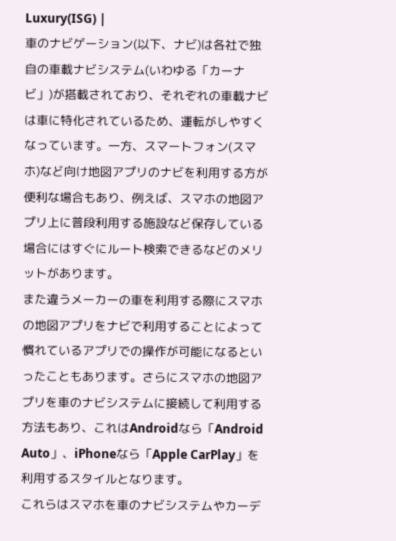Luxury(ISG) |
車のナビゲーション(以下、ナビ)は各社で独自の車載ナビシステム(いわゆる「カーナビ」)が搭載されており、それぞれの車載ナビは車に特化されているため、運転がしやすくなっています。一方、スマートフォン(スマホ)など向け地図アプリのナビを利用する方が便利な場合もあり、例えば、スマホの地図アプリ上に普段利用する施設など保存している場合にはすぐにルート検索できるなどのメリットがあります。
また違うメーカーの車を利用する際にスマホの地図アプリをナビで利用することによって慣れているアプリでの操作が可能になるといったこともあります。さらにスマホの地図アプリを車のナビシステムに接続して利用する方法もあり、これはAndroidなら「Android Auto」、iPhoneなら「Apple CarPlay」を利用するスタイルとなります。
これらはスマホを車のナビシステムやカーデ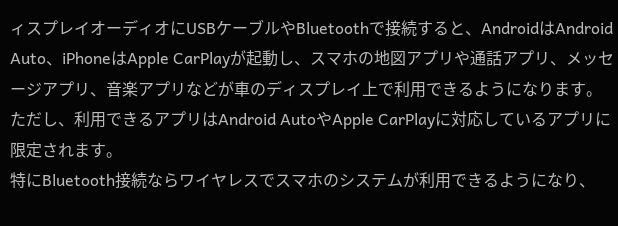ィスプレイオーディオにUSBケーブルやBluetoothで接続すると、AndroidはAndroid Auto、iPhoneはApple CarPlayが起動し、スマホの地図アプリや通話アプリ、メッセージアプリ、音楽アプリなどが車のディスプレイ上で利用できるようになります。ただし、利用できるアプリはAndroid AutoやApple CarPlayに対応しているアプリに限定されます。
特にBluetooth接続ならワイヤレスでスマホのシステムが利用できるようになり、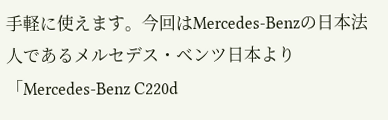手軽に使えます。今回はMercedes-Benzの日本法人であるメルセデス・ベンツ日本より「Mercedes-Benz C220d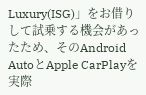Luxury(ISG)」をお借りして試乗する機会があったため、そのAndroid AutoとApple CarPlayを実際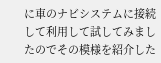に車のナビシステムに接続して利用して試してみましたのでその模様を紹介した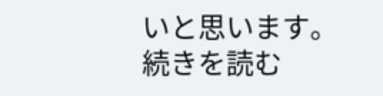いと思います。
続きを読む